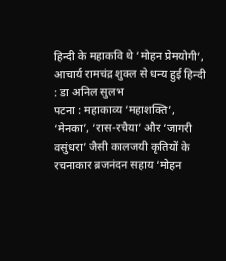हिन्दी के महाकवि थे ‘मोहन प्रेमयोगी’, आचार्य रामचंद्र शुक्ल से धन्य हुई हिन्दी : डा अनिल सुलभ
पटना : महाकाव्य ‘महाशक्ति’, ‘मेनका’, ‘रास-रचैया’ और ‘जागरी वसुंधरा’ जैसी कालजयी कृतियों के रचनाकार ब्रजनंदन सहाय ‘मोहन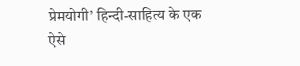प्रेमयोगी’ हिन्दी-साहित्य के एक ऐसे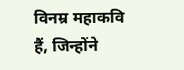विनम्र महाकवि हैं, जिन्होंने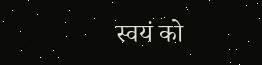स्वयं को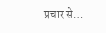प्रचार से…